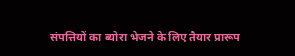संपत्तियों का ब्योरा भेजने के लिए तैयार प्रारूप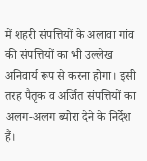में शहरी संपत्तियों के अलावा गांव की संपत्तियों का भी उल्लेख अनिवार्य रूप से करना होगा। इसी तरह पैतृक व अर्जित संपत्तियों का अलग-अलग ब्योरा देने के निर्देश हैं।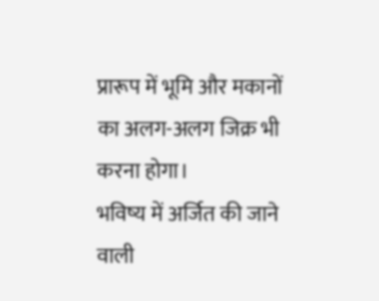प्रारूप में भूमि और मकानों का अलग-अलग जिक्र भी करना होगा।
भविष्य में अर्जित की जाने वाली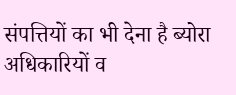संपत्तियों का भी देना है ब्योरा
अधिकारियों व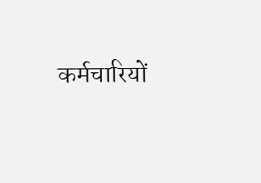कर्मचारियों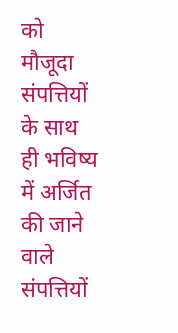को मौजूदा संपत्तियों के साथ ही भविष्य में अर्जित की जाने वाले संपत्तियों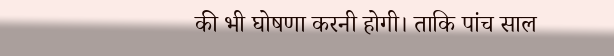की भी घोषणा करनी होगी। ताकि पांच साल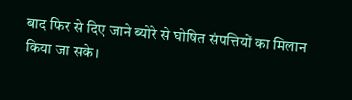बाद फिर से दिए जाने ब्योरे से घोषित संपत्तियों का मिलान किया जा सके।